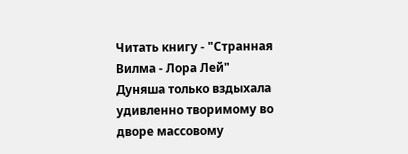Читать книгу - "Странная Вилма - Лора Лей"
Дуняша только вздыхала удивленно творимому во дворе массовому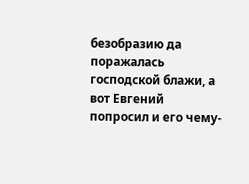безобразию да поражалась господской блажи, а вот Евгений попросил и его чему-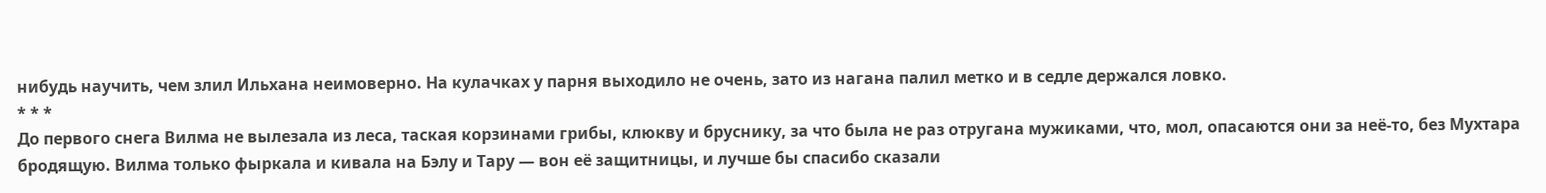нибудь научить, чем злил Ильхана неимоверно. На кулачках у парня выходило не очень, зато из нагана палил метко и в седле держался ловко.
* * *
До первого снега Вилма не вылезала из леса, таская корзинами грибы, клюкву и бруснику, за что была не раз отругана мужиками, что, мол, опасаются они за неё-то, без Мухтара бродящую. Вилма только фыркала и кивала на Бэлу и Тару — вон её защитницы, и лучше бы спасибо сказали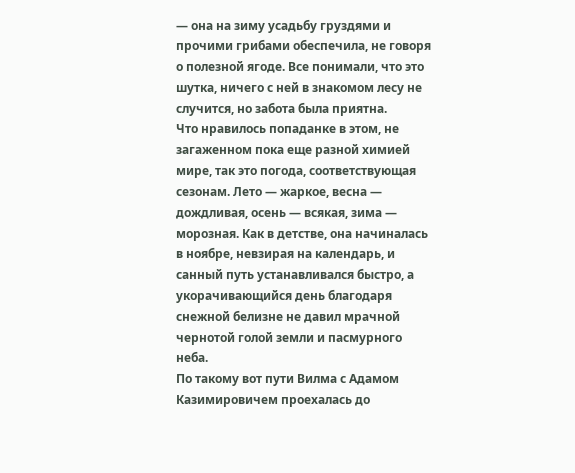— она на зиму усадьбу груздями и прочими грибами обеспечила, не говоря о полезной ягоде. Все понимали, что это шутка, ничего с ней в знакомом лесу не случится, но забота была приятна.
Что нравилось попаданке в этом, не загаженном пока еще разной химией мире, так это погода, соответствующая сезонам. Лето — жаркое, весна — дождливая, осень — всякая, зима — морозная. Как в детстве, она начиналась в ноябре, невзирая на календарь, и санный путь устанавливался быстро, а укорачивающийся день благодаря снежной белизне не давил мрачной чернотой голой земли и пасмурного неба.
По такому вот пути Вилма с Адамом Казимировичем проехалась до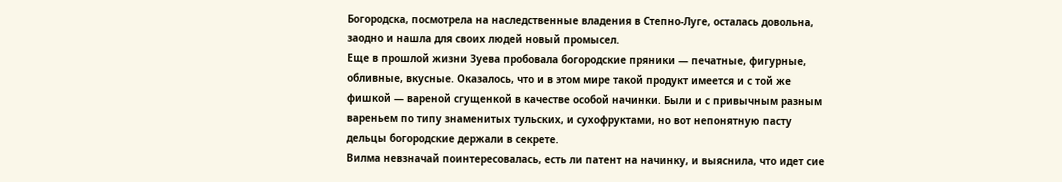Богородска, посмотрела на наследственные владения в Степно-Луге, осталась довольна, заодно и нашла для своих людей новый промысел.
Еще в прошлой жизни Зуева пробовала богородские пряники — печатные, фигурные, обливные, вкусные. Оказалось, что и в этом мире такой продукт имеется и с той же фишкой — вареной сгущенкой в качестве особой начинки. Были и с привычным разным вареньем по типу знаменитых тульских, и сухофруктами, но вот непонятную пасту дельцы богородские держали в секрете.
Вилма невзначай поинтересовалась, есть ли патент на начинку, и выяснила, что идет сие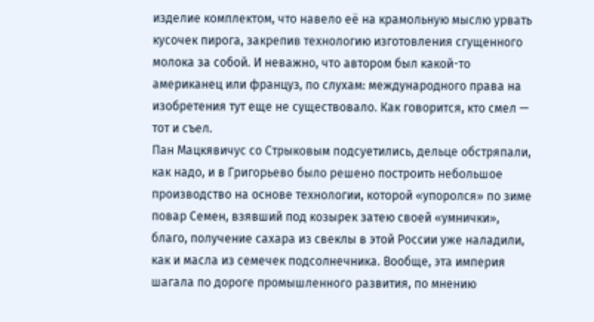изделие комплектом, что навело её на крамольную мыслю урвать кусочек пирога, закрепив технологию изготовления сгущенного молока за собой. И неважно, что автором был какой-то американец или француз, по слухам: международного права на изобретения тут еще не существовало. Как говорится, кто смел — тот и съел.
Пан Мацкявичус со Стрыковым подсуетились, дельце обстряпали, как надо, и в Григорьево было решено построить небольшое производство на основе технологии, которой «упоролся» по зиме повар Семен, взявший под козырек затею своей «умнички», благо, получение сахара из свеклы в этой России уже наладили, как и масла из семечек подсолнечника. Вообще, эта империя шагала по дороге промышленного развития, по мнению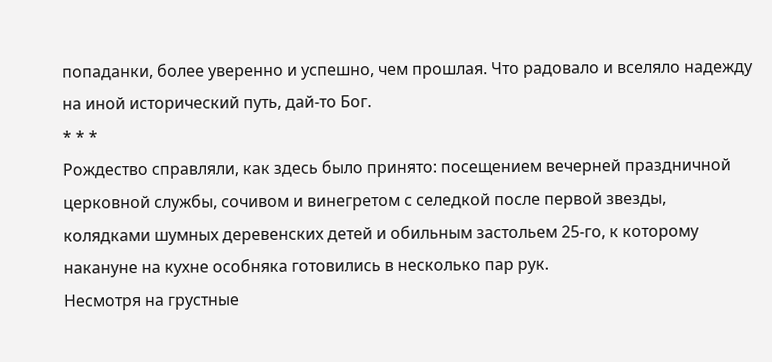попаданки, более уверенно и успешно, чем прошлая. Что радовало и вселяло надежду на иной исторический путь, дай-то Бог.
* * *
Рождество справляли, как здесь было принято: посещением вечерней праздничной церковной службы, сочивом и винегретом с селедкой после первой звезды, колядками шумных деревенских детей и обильным застольем 25-го, к которому накануне на кухне особняка готовились в несколько пар рук.
Несмотря на грустные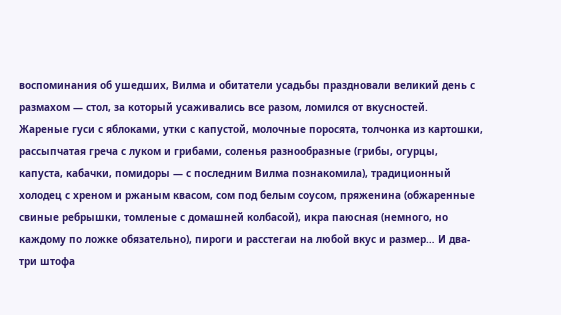воспоминания об ушедших, Вилма и обитатели усадьбы праздновали великий день с размахом — стол, за который усаживались все разом, ломился от вкусностей.
Жареные гуси с яблоками, утки с капустой, молочные поросята, толчонка из картошки, рассыпчатая греча с луком и грибами, соленья разнообразные (грибы, огурцы, капуста, кабачки, помидоры — с последним Вилма познакомила), традиционный холодец с хреном и ржаным квасом, сом под белым соусом, пряженина (обжаренные свиные ребрышки, томленые с домашней колбасой), икра паюсная (немного, но каждому по ложке обязательно), пироги и расстегаи на любой вкус и размер… И два-три штофа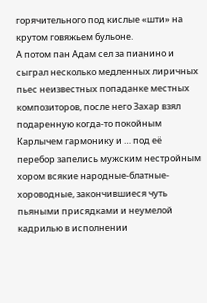горячительного под кислые «шти» на крутом говяжьем бульоне.
А потом пан Адам сел за пианино и сыграл несколько медленных лиричных пьес неизвестных попаданке местных композиторов, после него Захар взял подаренную когда-то покойным Карлычем гармонику и … под её перебор запелись мужским нестройным хором всякие народные-блатные-хороводные, закончившиеся чуть пьяными присядками и неумелой кадрилью в исполнении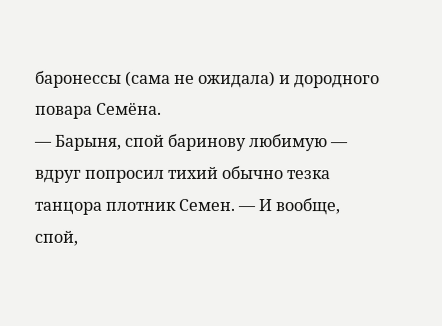баронессы (сама не ожидала) и дородного повара Семёна.
— Барыня, спой баринову любимую — вдруг попросил тихий обычно тезка танцора плотник Семен. — И вообще, спой,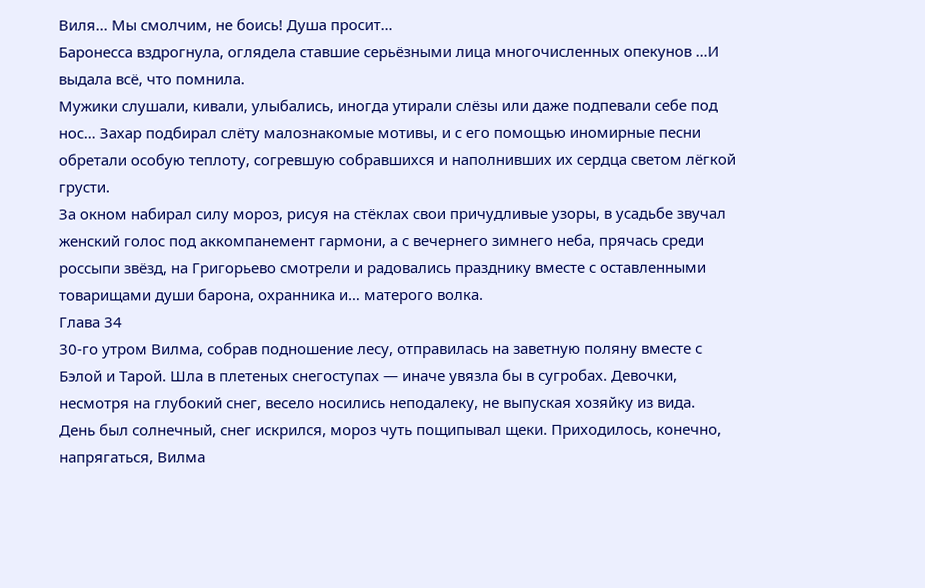Виля... Мы смолчим, не боись! Душа просит…
Баронесса вздрогнула, оглядела ставшие серьёзными лица многочисленных опекунов …И выдала всё, что помнила.
Мужики слушали, кивали, улыбались, иногда утирали слёзы или даже подпевали себе под нос… Захар подбирал слёту малознакомые мотивы, и с его помощью иномирные песни обретали особую теплоту, согревшую собравшихся и наполнивших их сердца светом лёгкой грусти.
За окном набирал силу мороз, рисуя на стёклах свои причудливые узоры, в усадьбе звучал женский голос под аккомпанемент гармони, а с вечернего зимнего неба, прячась среди россыпи звёзд, на Григорьево смотрели и радовались празднику вместе с оставленными товарищами души барона, охранника и… матерого волка.
Глава 34
30-го утром Вилма, собрав подношение лесу, отправилась на заветную поляну вместе с Бэлой и Тарой. Шла в плетеных снегоступах — иначе увязла бы в сугробах. Девочки, несмотря на глубокий снег, весело носились неподалеку, не выпуская хозяйку из вида.
День был солнечный, снег искрился, мороз чуть пощипывал щеки. Приходилось, конечно, напрягаться, Вилма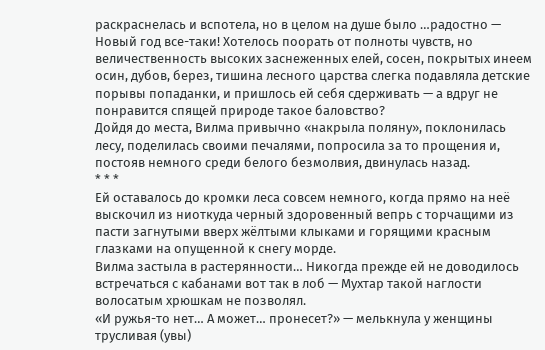раскраснелась и вспотела, но в целом на душе было …радостно — Новый год все-таки! Хотелось поорать от полноты чувств, но величественность высоких заснеженных елей, сосен, покрытых инеем осин, дубов, берез, тишина лесного царства слегка подавляла детские порывы попаданки, и пришлось ей себя сдерживать — а вдруг не понравится спящей природе такое баловство?
Дойдя до места, Вилма привычно «накрыла поляну», поклонилась лесу, поделилась своими печалями, попросила за то прощения и, постояв немного среди белого безмолвия, двинулась назад.
* * *
Ей оставалось до кромки леса совсем немного, когда прямо на неё выскочил из ниоткуда черный здоровенный вепрь с торчащими из пасти загнутыми вверх жёлтыми клыками и горящими красным глазками на опущенной к снегу морде.
Вилма застыла в растерянности… Никогда прежде ей не доводилось встречаться с кабанами вот так в лоб — Мухтар такой наглости волосатым хрюшкам не позволял.
«И ружья-то нет… А может… пронесет?» — мелькнула у женщины трусливая (увы)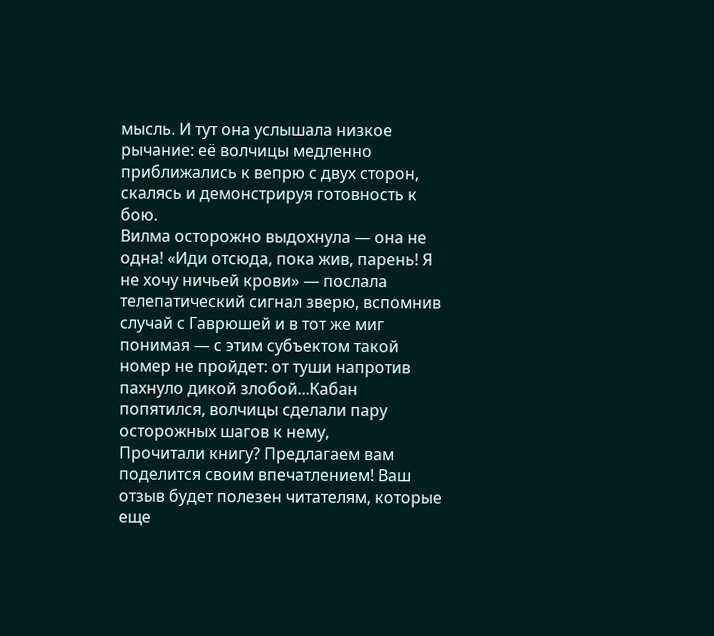мысль. И тут она услышала низкое рычание: её волчицы медленно приближались к вепрю с двух сторон, скалясь и демонстрируя готовность к бою.
Вилма осторожно выдохнула — она не одна! «Иди отсюда, пока жив, парень! Я не хочу ничьей крови» — послала телепатический сигнал зверю, вспомнив случай с Гаврюшей и в тот же миг понимая — с этим субъектом такой номер не пройдет: от туши напротив пахнуло дикой злобой...Кабан попятился, волчицы сделали пару осторожных шагов к нему,
Прочитали книгу? Предлагаем вам поделится своим впечатлением! Ваш отзыв будет полезен читателям, которые еще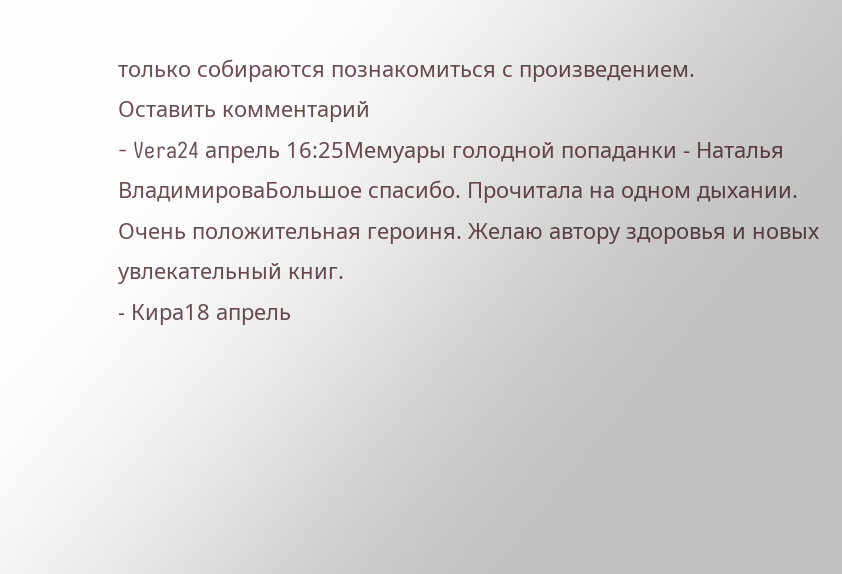только собираются познакомиться с произведением.
Оставить комментарий
- Vera24 апрель 16:25Мемуары голодной попаданки - Наталья ВладимироваБольшое спасибо. Прочитала на одном дыхании. Очень положительная героиня. Желаю автору здоровья и новых увлекательный книг.
- Кира18 апрель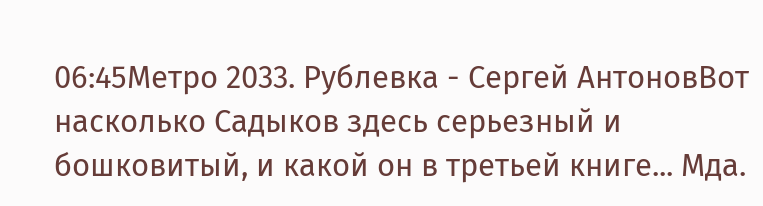06:45Метро 2033. Рублевка - Сергей АнтоновВот насколько Садыков здесь серьезный и бошковитый, и какой он в третьей книге... Мда.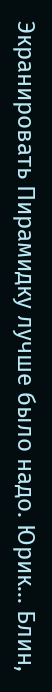Экранировать Пирамидку лучше было надо. Юрик... Блин,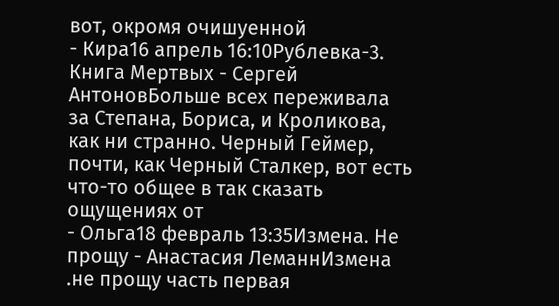вот, окромя очишуенной
- Кира16 апрель 16:10Рублевка-3. Книга Мертвых - Сергей АнтоновБольше всех переживала за Степана, Бориса, и Кроликова, как ни странно. Черный Геймер, почти, как Черный Сталкер, вот есть что-то общее в так сказать ощущениях от
- Ольга18 февраль 13:35Измена. Не прощу - Анастасия ЛеманнИзмена .не прощу часть первая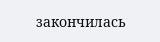закончилась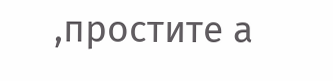,простите а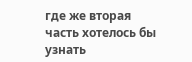где же вторая часть хотелось бы узнать